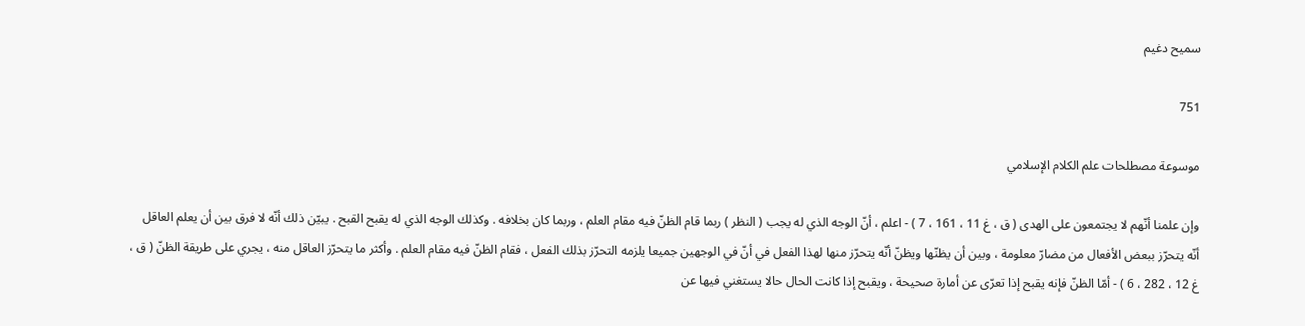سميح دغيم

751

موسوعة مصطلحات علم الكلام الإسلامي

وإن علمنا أنّهم لا يجتمعون على الهدى ( ق ، غ 11 ، 161 ، 7 ) - اعلم ، أنّ الوجه الذي له يجب ( النظر ) ربما قام الظنّ فيه مقام العلم ، وربما كان بخلافه . وكذلك الوجه الذي له يقبح القبح . يبيّن ذلك أنّه لا فرق بين أن يعلم العاقل أنّه يتحرّز ببعض الأفعال من مضارّ معلومة ، وبين أن يظنّها ويظنّ أنّه يتحرّز منها لهذا الفعل في أنّ في الوجهين جميعا يلزمه التحرّز بذلك الفعل ، فقام الظنّ فيه مقام العلم . وأكثر ما يتحرّز العاقل منه ، يجري على طريقة الظنّ ( ق ، غ 12 ، 282 ، 6 ) - أمّا الظنّ فإنه يقبح إذا تعرّى عن أمارة صحيحة ، ويقبح إذا كانت الحال حالا يستغني فيها عن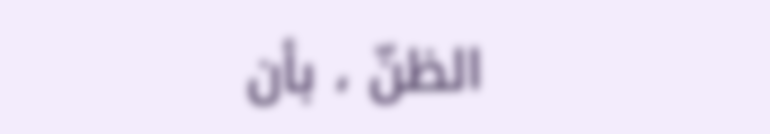الظنّ ، بأن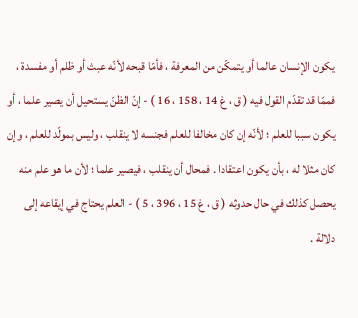يكون الإنسان عالما أو يتمكّن من المعرفة ، فأمّا قبحه لأنّه عبث أو ظلم أو مفسدة ، فممّا قد تقدّم القول فيه ( ق ، غ 14 ، 158 ، 16 ) - إنّ الظنّ يستحيل أن يصير علما ، أو يكون سببا للعلم ؛ لأنّه إن كان مخالفا للعلم فجنسه لا ينقلب ، وليس بمولّد للعلم ، وإن كان مثلا له ، بأن يكون اعتقادا . فمحال أن ينقلب ، فيصير علما ؛ لأن ما هو علم منه يحصل كذلك في حال حدوثه ( ق ، غ 15 ، 396 ، 5 ) - العلم يحتاج في إيقاعه إلى دلالة .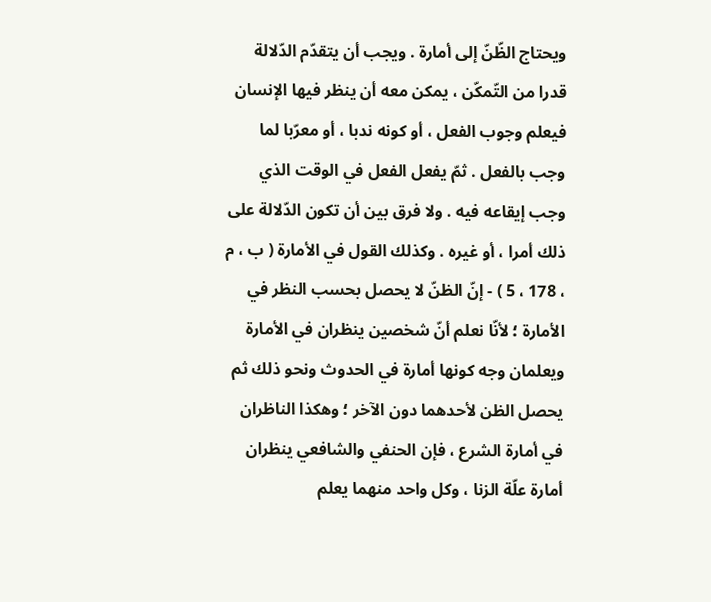ويحتاج الظّنّ إلى أمارة . ويجب أن يتقدّم الدّلالة قدرا من التّمكّن ، يمكن معه أن ينظر فيها الإنسان فيعلم وجوب الفعل ، أو كونه ندبا ، أو معرّبا لما وجب بالفعل . ثمّ يفعل الفعل في الوقت الذي وجب إيقاعه فيه . ولا فرق بين أن تكون الدّلالة على ذلك أمرا ، أو غيره . وكذلك القول في الأمارة ( ب ، م ، 178 ، 5 ) - إنّ الظنّ لا يحصل بحسب النظر في الأمارة ؛ لأنّا نعلم أنّ شخصين ينظران في الأمارة ويعلمان وجه كونها أمارة في الحدوث ونحو ذلك ثم يحصل الظن لأحدهما دون الآخر ؛ وهكذا الناظران في أمارة الشرع ، فإن الحنفي والشافعي ينظران أمارة علّة الزنا ، وكل واحد منهما يعلم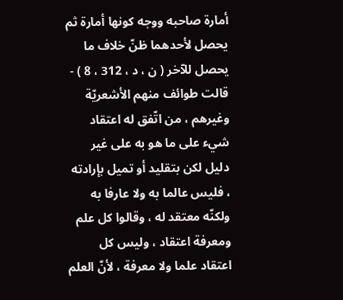أمارة صاحبه ووجه كونها أمارة ثم يحصل لأحدهما ظنّ خلاف ما يحصل للآخر ( ن ، د ، 312 ، 8 ) - قالت طوائف منهم الأشعريّة وغيرهم ، من اتّفق له اعتقاد شيء على ما هو به على غير دليل لكن بتقليد أو تميل بإرادته ، فليس عالما به ولا عارفا به ولكنّه معتقد له ، وقالوا كل علم ومعرفة اعتقاد ، وليس كل اعتقاد علما ولا معرفة ، لأنّ العلم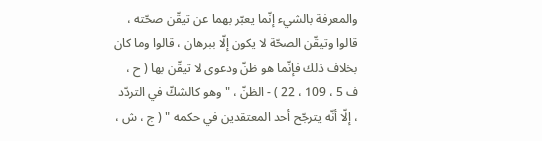والمعرفة بالشيء إنّما يعبّر بهما عن تيقّن صحّته ، قالوا وتيقّن الصحّة لا يكون إلّا ببرهان ، قالوا وما كان بخلاف ذلك فإنّما هو ظنّ ودعوى لا تيقّن بها ( ح ، ف 5 ، 109 ، 22 ) - الظنّ ، " وهو كالشكّ في التردّد ، إلّا أنّه يترجّح أحد المعتقدين في حكمه " ( ج ، ش ،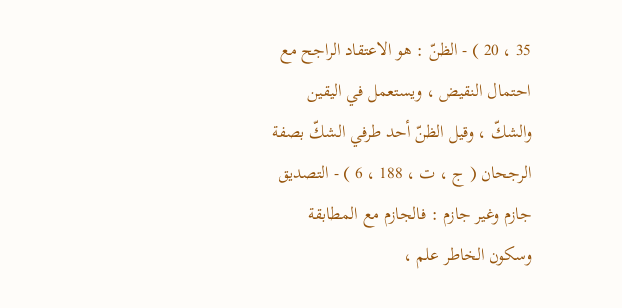35 ، 20 ) - الظنّ : هو الاعتقاد الراجح مع احتمال النقيض ، ويستعمل في اليقين والشكّ ، وقيل الظنّ أحد طرفي الشكّ بصفة الرجحان ( ج ، ت ، 188 ، 6 ) - التصديق جازم وغير جازم : فالجازم مع المطابقة وسكون الخاطر علم ،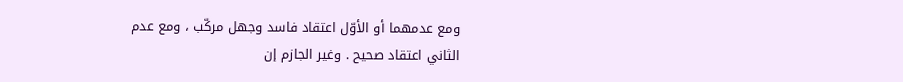ومع عدمهما أو الأوّل اعتقاد فاسد وجهل مركّب ، ومع عدم الثاني اعتقاد صحيح . وغير الجازم إن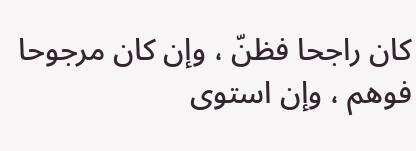كان راجحا فظنّ ، وإن كان مرجوحا فوهم ، وإن استوى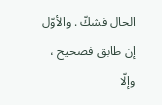الحال فشكّ . والأوّل إن طابق فصحيح ، وإلّا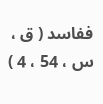ففاسد ( ق ، س ، 54 ، 4 )